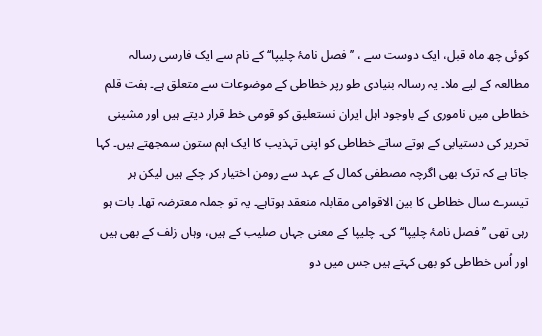کوئی چھ ماہ قبل، ایک دوست سے ، ’’فصل نامۂ چلیپا‘‘ کے نام سے ایک فارسی رسالہ مطالعہ کے لیے ملا۔ یہ رسالہ بنیادی طو رپر خطاطی کے موضوعات سے متعلق ہے۔ ہفت قلم خطاطی میں ناموری کے باوجود اہل ایران نستعلیق کو قومی خط قرار دیتے ہیں اور مشینی تحریر کی دستیابی کے ہوتے ساتے خطاطی کو اپنی تہذیب کا ایک اہم ستون سمجھتے ہیں۔ کہا جاتا ہے کہ ترک بھی اگرچہ مصطفی کمال کے عہد سے رومن اختیار کر چکے ہیں لیکن ہر تیسرے سال خطاطی کا بین الاقوامی مقابلہ منعقد ہوتاہے۔ یہ تو جملہ معترضہ تھا۔ بات ہو رہی تھی ’’فصل نامۂ چلیپا‘‘ کی۔ چلیپا کے معنی جہاں صلیب کے ہیں، وہاں زلف کے بھی ہیں اور اُس خطاطی کو بھی کہتے ہیں جس میں دو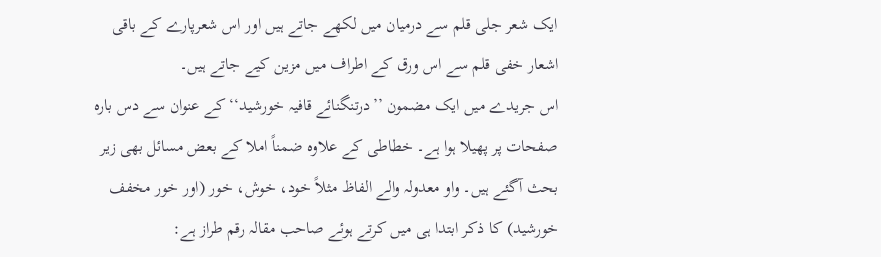ایک شعر جلی قلم سے درمیان میں لکھے جاتے ہیں اور اس شعرپارے کے باقی اشعار خفی قلم سے اس ورق کے اطراف میں مزین کیے جاتے ہیں۔
اس جریدے میں ایک مضمون ’’درتنگنائے قافیہ خورشید‘‘ کے عنوان سے دس بارہ صفحات پر پھیلا ہوا ہے۔ خطاطی کے علاوہ ضمناً املا کے بعض مسائل بھی زیر بحث آگئے ہیں۔ واو معدولہ والے الفاظ مثلاً خود، خوش، خور (اور خور مخفف خورشید) کا ذکر ابتدا ہی میں کرتے ہوئے صاحب مقالہ رقم طراز ہے: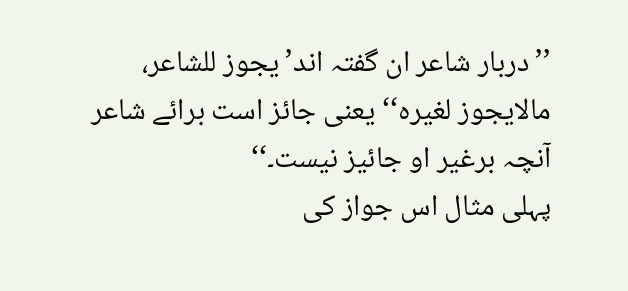’’دربار شاعر ان گفتہ اند’یجوز للشاعر، مالایجوز لغیرہ‘‘ یعنی جائز است برائے شاعر آنچہ برغیر او جائیز نیست۔‘‘
پہلی مثال اس جواز کی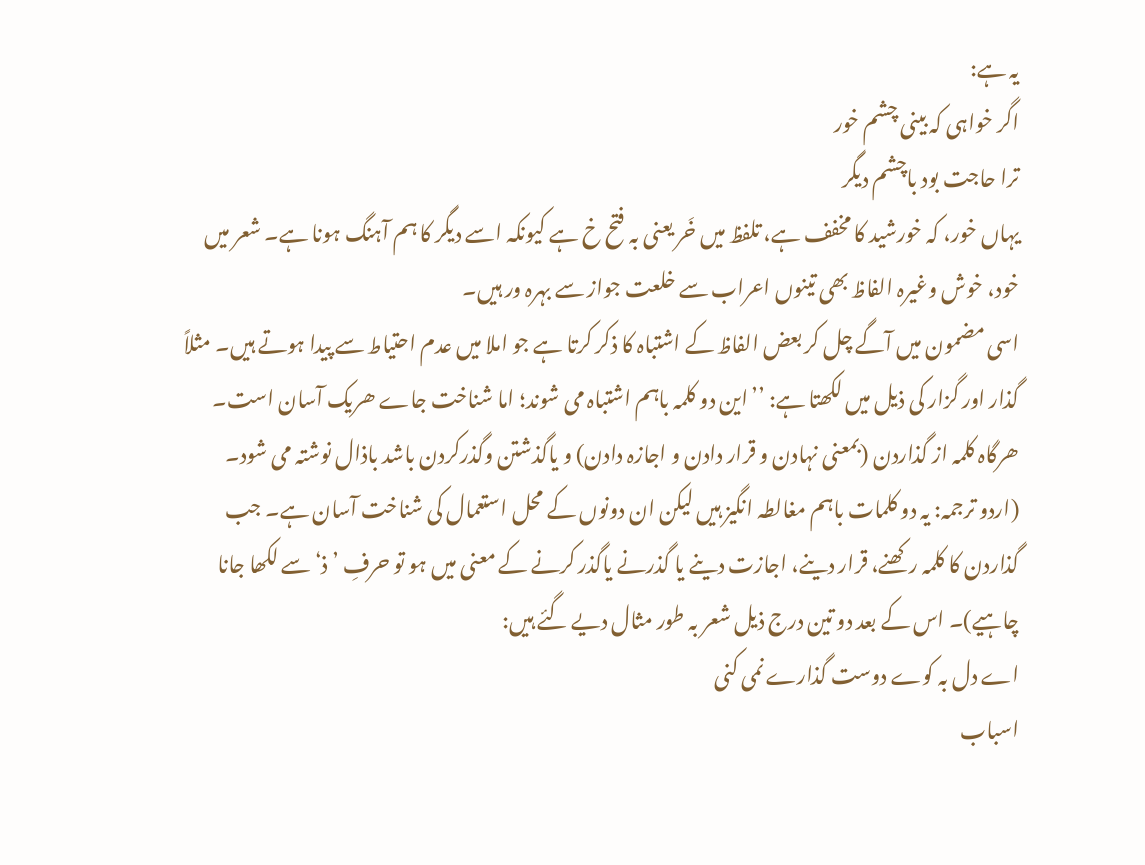یہ ہے:
اگر خواہی کہ بینی چشم خور
ترا حاجت بود باچشم دیگر
یہاں خور، کہ خورشید کا مخفف ہے، تلفظ میں خَر یعنی بہ فتح خ ہے کیونکہ اسے دیگر کا ہم آہنگ ہونا ہے۔ شعر میں خود، خوش وغیرہ الفاظ بھی تینوں اعراب سے خلعت جواز سے بہرہ ور ہیں۔
اسی مضمون میں آگے چل کر بعض الفاظ کے اشتباہ کا ذکر کرتا ہے جو املا میں عدم احتیاط سے پیدا ہوتے ہیں۔ مثلاً گذار اور گزار کی ذیل میں لکھتا ہے: ’’این دو کلمہ باہم اشتباہ می شوند؛ اما شناخت جاے ھریک آسان است۔ ھرگاہ کلمہ از گذاردن (بمعنی نہادن و قرار دادن و اجازہ دادن) و یاگذشتن وگذرکردن باشد باذال نوشتہ می شود۔
(اردو ترجمہ: یہ دو کلمات باہم مغالطہ انگیز ہیں لیکن ان دونوں کے محل استعمال کی شناخت آسان ہے۔ جب گذاردن کا کلمہ رکھنے، قرار دینے، اجازت دینے یا گذرنے یاگذر کرنے کے معنی میں ہو تو حرفِ ’ذ‘ سے لکھا جانا چاہیے)۔ اس کے بعد دو تین درج ذیل شعر بہ طور مثال دیے گئے ہیں:
اے دل بہ کوے دوست گذارے نمی کنی
اسباب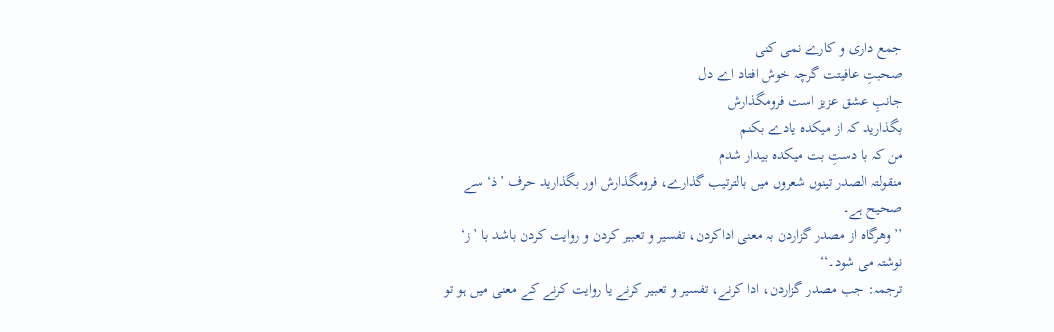جمع داری و کارے نمی کنی
صحبتِ عافیتت گرچہ خوش افتاد اے دل
جانبِ عشق عزیز است فرومگذارش
بگذارید کہ از میکدہ یادے بکنم
من کہ با دستِ بت میکدہ بیدار شدم
منقولتہ الصدر تینوں شعروں میں بالترتیب گذارے، فرومگذارش اور بگذارید حرف ’ذ‘ سے صحیح ہے۔
’’وھرگاہ از مصدر گزاردن بہ معنی اداکردن، تفسیر و تعبیر کردن و روایت کردن باشد با ’ز‘ نوشتہ می شود۔‘‘
ترجمہ: جب مصدر گزاردن، ادا کرنے، تفسیر و تعبیر کرنے یا روایت کرنے کے معنی میں ہو تو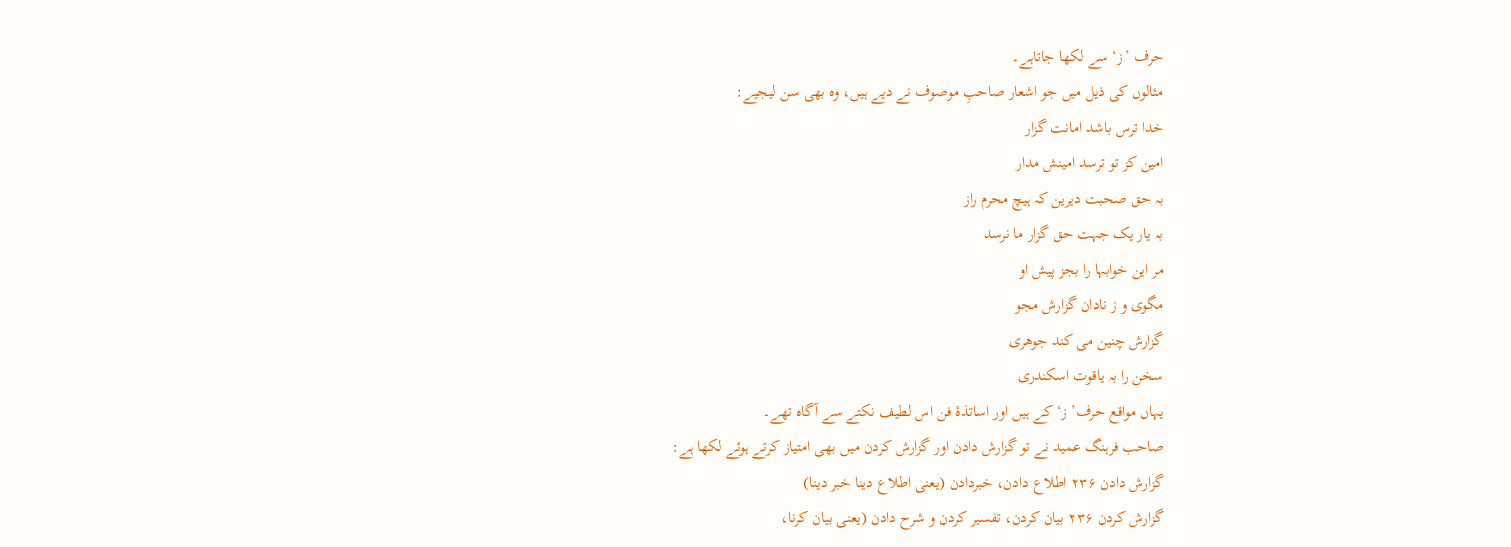حرف ’ز‘ سے لکھا جاتاہے۔
مثالوں کی ذیل میں جو اشعار صاحبِ موصوف نے دیے ہیں، وہ بھی سن لیجیے:
خدا ترس باشد امانت گزار
امین کز تو ترسد امینش مدار
بہ حق صحبت دیرین کہ ہیچ محرم راز
بہ یار یک جہت حق گزار ما نرسد
مر این خوابہا را بجز پیش او
مگوی و ز نادان گزارش مجو
گزارش چنین می کند جوھری
سخن را بہ یاقوت اسکندری
یہاں مواقع حرف’ ز‘ کے ہیں اور اساتذۂ فن اس لطیف نکتے سے آگاہ تھے۔
صاحب فرہنگ عمید نے تو گزارش دادن اور گزارش کردن میں بھی امتیاز کرتے ہوئے لکھا ہے:
گزارش دادن ۲۳۶ اطلاع دادن، خبردادن (یعنی اطلاع دینا خبر دینا)
گزارش کردن ۲۳۶ بیان کردن، تفسیر کردن و شرح دادن (یعنی بیان کرنا،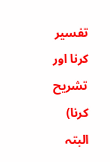تفسیر کرنا اور تشریح کرنا)
البتہ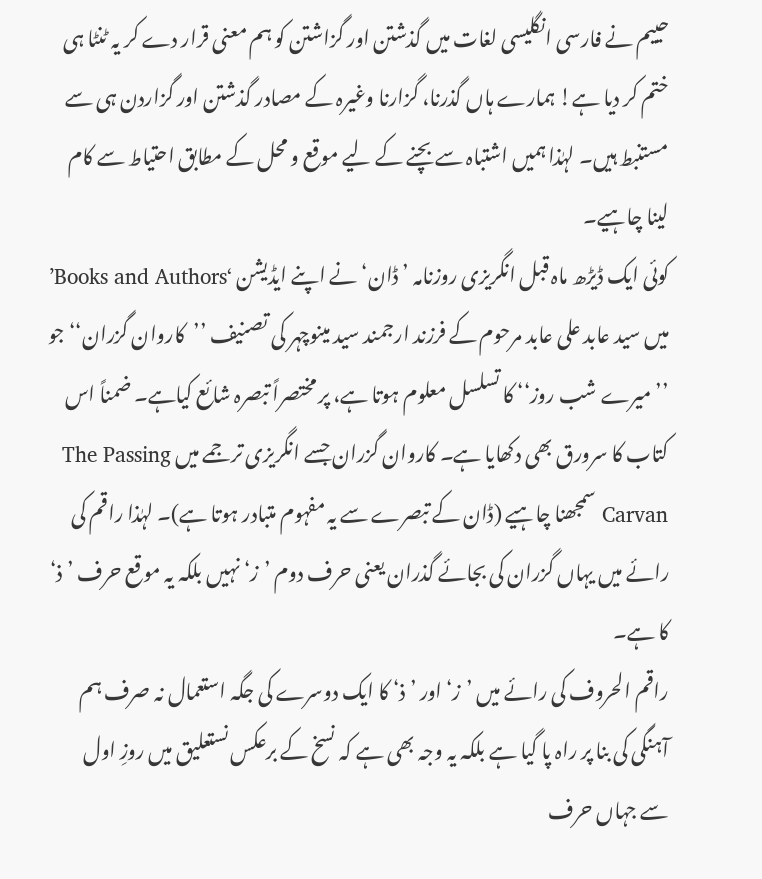حییم نے فارسی انگلیسی لغات میں گذشتن اور گزاشتن کو ہم معنی قرار دے کر یہ ٹنٹا ہی ختم کر دیا ہے! ہمارے ہاں گذرنا، گزارنا وغیرہ کے مصادر گذشتن اور گزاردن ہی سے مستنبط ہیں۔ لہٰذا ہمیں اشتباہ سے بچنے کے لیے موقع و محل کے مطابق احتیاط سے کام لینا چاہیے۔
کوئی ایک ڈیڑھ ماہ قبل انگریزی روزنامہ ’ڈان‘ نے اپنے ایڈیشن ‘Books and Authors’ میں سید عابد علی عابد مرحوم کے فرزند ارجمند سید مینوچہر کی تصنیف ’’کاروان گزران‘‘ جو ’’ میرے شب روز‘‘ کا تسلسل معلوم ہوتا ہے، پر مختصراً تبصرہ شائع کیاہے۔ ضمناً اس کتاب کا سرورق بھی دکھایا ہے۔ کاروان گزران جسے انگریزی ترجمے میں The Passing Carvan سمجھنا چاہیے (ڈان کے تبصرے سے یہ مفہوم متبادر ہوتا ہے)۔ لہٰذا راقم کی رائے میں یہاں گزران کی بجائے گذران یعنی حرف دوم ’ز‘ نہیں بلکہ یہ موقع حرف ’ذ‘ کا ہے۔
راقم الحروف کی رائے میں ’ز‘ اور ’ذ‘ کا ایک دوسرے کی جگہ استعمال نہ صرف ہم آہنگی کی بنا پر راہ پا گیا ہے بلکہ یہ وجہ بھی ہے کہ نسخ کے برعکس نستعلیق میں روزِ اول سے جہاں حرف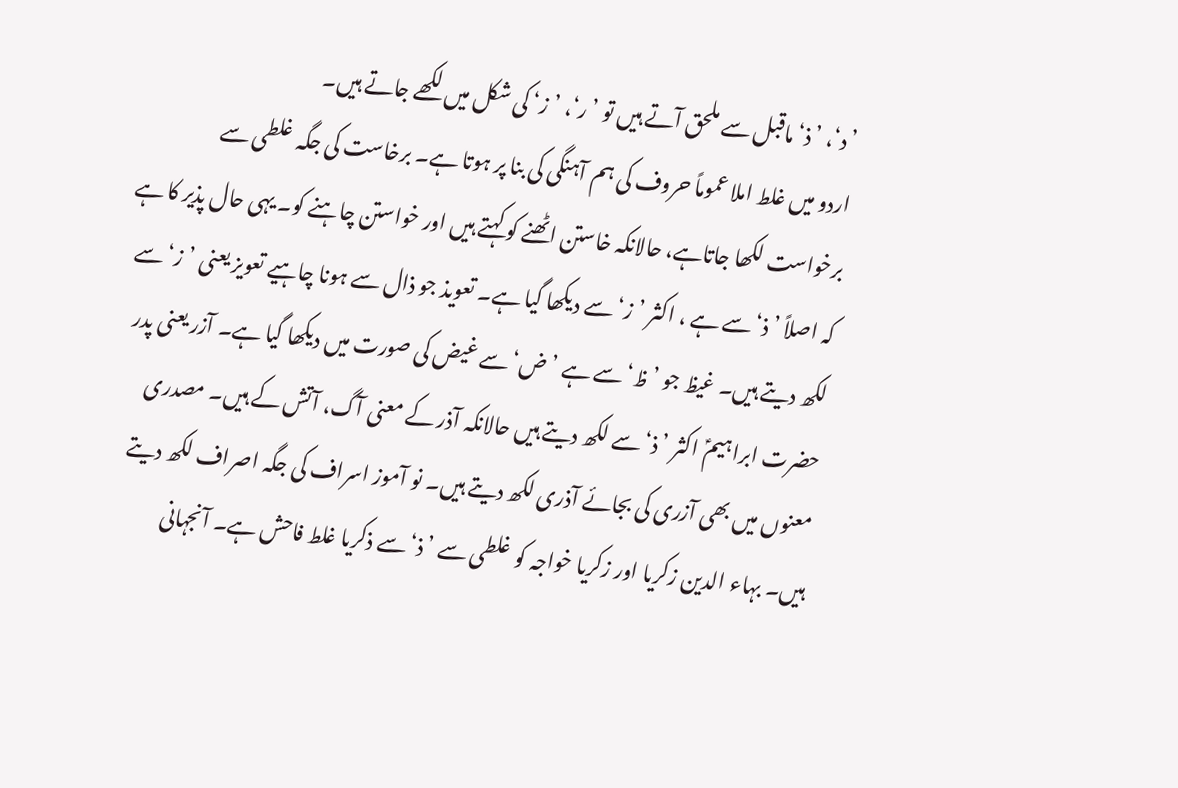’د‘، ’ذ‘ ماقبل سے ملحق آتے ہیں تو ’ر‘، ’ز‘ کی شکل میں لکھے جاتے ہیں۔
اردو میں غلط املا عموماً حروف کی ہم آہنگی کی بنا پر ہوتا ہے۔ برخاست کی جگہ غلطی سے برخواست لکھا جاتاہے، حالانکہ خاستن اٹھنے کو کہتے ہیں اور خواستن چاہنے کو۔ یہی حال پذیر کا ہے کہ اصلاً ’ذ‘ سے ہے ، اکثر ’ز‘ سے دیکھا گیا ہے۔ تعویذ جو ذال سے ہونا چاہیے تعویز یعنی ’ز‘ سے لکھ دیتے ہیں۔ غیظ جو ’ظ‘ سے ہے ’ض‘ سے غیض کی صورت میں دیکھا گیا ہے۔ آزر یعنی پدر حضرت ابراہیمؑ اکثر ’ذ‘ سے لکھ دیتے ہیں حالانکہ آذر کے معنی آگ، آتش کے ہیں۔ مصدری معنوں میں بھی آزری کی بجائے آذری لکھ دیتے ہیں۔ نو آموز اسراف کی جگہ اصراف لکھ دیتے ہیں۔ بہاء الدین زکریا اور زکریا خواجہ کو غلطی سے ’ذ‘ سے ذکریا غلط فاحش ہے۔ آنجہانی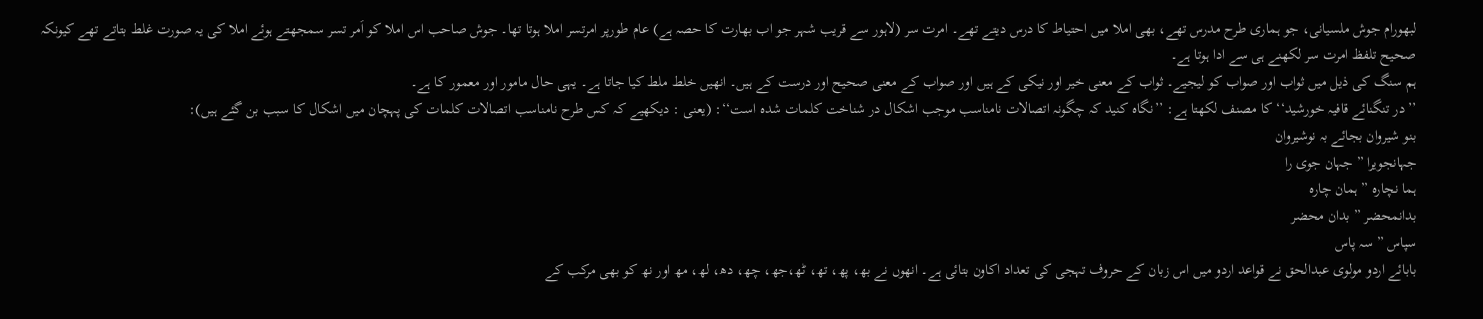لبھورام جوش ملسیانی، جو ہماری طرح مدرس تھے، بھی املا میں احتیاط کا درس دیتے تھے۔ امرت سر (لاہور سے قریب شہر جو اب بھارت کا حصہ ہے) عام طورپر امرتسر املا ہوتا تھا۔ جوش صاحب اس املا کو اَمر تسر سمجھتے ہوئے املا کی یہ صورت غلط بتاتے تھے کیونکہ صحیح تلفظ امرت سر لکھنے ہی سے ادا ہوتا ہے۔
ہم سنگ کی ذیل میں ثواب اور صواب کو لیجیے۔ ثواب کے معنی خیر اور نیکی کے ہیں اور صواب کے معنی صحیح اور درست کے ہیں۔ انھیں خلط ملط کیا جاتا ہے۔ یہی حال مامور اور معمور کا ہے۔
’’در تنگنائے قافیہ خورشید‘‘ کا مصنف لکھتا ہے: ’’نگاہ کنید کہ چگونہ اتصالات نامناسب موجب اشکال در شناخت کلمات شدہ است‘‘: (یعنی : دیکھیے کہ کس طرح نامناسب اتصالات کلمات کی پہچان میں اشکال کا سبب بن گئے ہیں):
بنو شیروان بجائے بہ نوشیروان
جہانجویرا ” جہان جوی را
ہما نچارہ ” ہمان چارہ
بدانمحضر ” بدان محضر
سپاس ” سہ پاس
بابائے اردو مولوی عبدالحق نے قواعد اردو میں اس زبان کے حروف تہجی کی تعداد اکاون بتائی ہے۔ انھوں نے بھ، پھ، تھ، ٹھ،جھ، چھ، دھ، لھ، مھ اور نھ کو بھی مرکب کے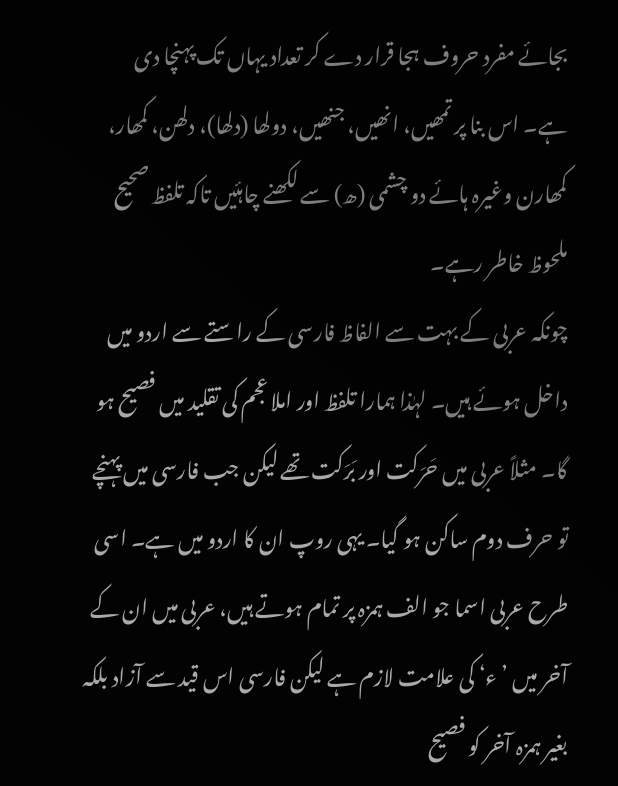بجائے مفرد حروف ہجا قرار دے کر تعداد یہاں تک پہنچا دی ہے۔ اس بنا پر تمھیں، انھیں، جنھیں، دولھا (دلھا)، دلھن، کمھار، کمھارن وغیرہ ہائے دو چشمی (ھ) سے لکھنے چاہئیں تاکہ تلفظ صحیح ملحوظ خاطر رہے۔
چونکہ عربی کے بہت سے الفاظ فارسی کے راستے سے اردو میں داخل ہوئے ہیں۔ لہٰذا ہمارا تلفظ اور املا عجم کی تقلید میں فصیح ہو گا۔ مثلاً عربی میں حَرَکت اور بَرَکت تھے لیکن جب فارسی میں پہنچے تو حرف دوم ساکن ہو گیا۔ یہی روپ ان کا اردو میں ہے۔ اسی طرح عربی اسما جو الف ہمزہ پر تمام ہوتے ہیں، عربی میں ان کے آخر میں ’ء‘ کی علامت لازم ہے لیکن فارسی اس قید سے آزاد بلکہ بغیر ہمزہ آخر کو فصیح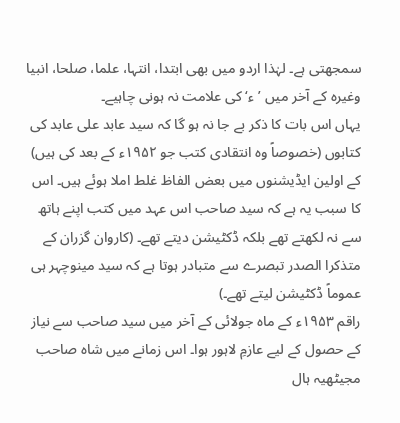سمجھتی ہے۔ لہٰذا اردو میں بھی ابتدا، انتہا، علما، صلحا، انبیا وغیرہ کے آخر میں ’ء‘ کی علامت نہ ہونی چاہیے۔
یہاں اس بات کا ذکر بے جا نہ ہو گا کہ سید عابد علی عابد کی کتابوں (خصوصاً وہ انتقادی کتب جو ۱۹۵۲ء کے بعد کی ہیں) کے اولین ایڈیشنوں میں بعض الفاظ غلط املا ہوئے ہیں۔ اس کا سبب یہ ہے کہ سید صاحب اس عہد میں کتب اپنے ہاتھ سے نہ لکھتے تھے بلکہ ڈکٹیشن دیتے تھے۔ (کاروان گزران کے متذکرا الصدر تبصرے سے متبادر ہوتا ہے کہ سید مینوچہر ہی عموماً ڈکٹیشن لیتے تھے۔)
راقم ۱۹۵۳ء کے ماہ جولائی کے آخر میں سید صاحب سے نیاز کے حصول کے لیے عازمِ لاہور ہوا۔ اس زمانے میں شاہ صاحب مجیٹھیہ ہال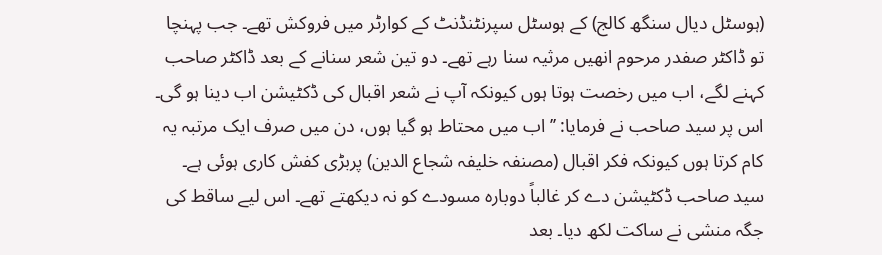(ہوسٹل دیال سنگھ کالج) کے ہوسٹل سپرنٹنڈنٹ کے کوارٹر میں فروکش تھے۔ جب پہنچا تو ڈاکٹر صفدر مرحوم انھیں مرثیہ سنا رہے تھے۔ دو تین شعر سنانے کے بعد ڈاکٹر صاحب کہنے لگے، اب میں رخصت ہوتا ہوں کیونکہ آپ نے شعر اقبال کی ڈکٹیشن اب دینا ہو گی۔ اس پر سید صاحب نے فرمایا: ’’اب میں محتاط ہو گیا ہوں، دن میں صرف ایک مرتبہ یہ کام کرتا ہوں کیونکہ فکر اقبال (مصنفہ خلیفہ شجاع الدین) پربڑی کفش کاری ہوئی ہے۔ سید صاحب ڈکٹیشن دے کر غالباً دوبارہ مسودے کو نہ دیکھتے تھے۔ اس لیے ساقط کی جگہ منشی نے ساکت لکھ دیا۔ بعد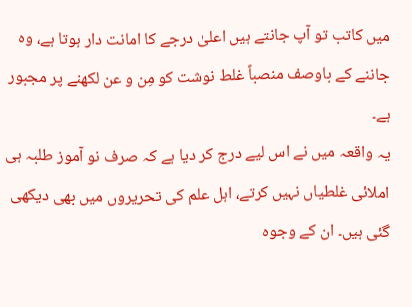میں کاتب تو آپ جانتے ہیں اعلیٰ درجے کا امانت دار ہوتا ہے، وہ جاننے کے باوصف منصباً غلط نوشت کو مِن و عن لکھنے پر مجبور ہے۔
یہ واقعہ میں نے اس لیے درج کر دیا ہے کہ صرف نو آموز طلبہ ہی املائی غلطیاں نہیں کرتے، اہل علم کی تحریروں میں بھی دیکھی گئی ہیں۔ ان کے وجوہ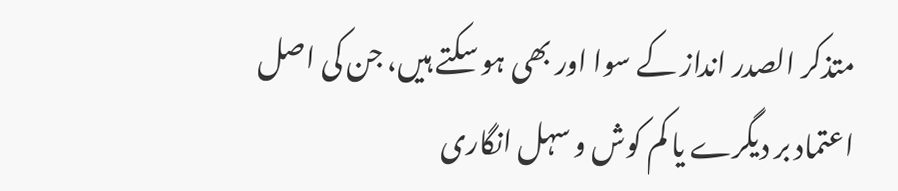متذکر الصدر انداز کے سوا اور بھی ہو سکتے ہیں، جن کی اصل اعتماد بر دیگرے یا کم کوش و سہل انگاری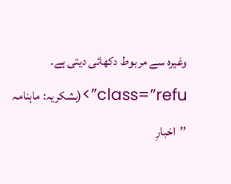وغیرہ سے مربوط دکھائی دیتی ہے۔
class=”refu”>(بشکریہ: ماہنامہ ’’اخبارِ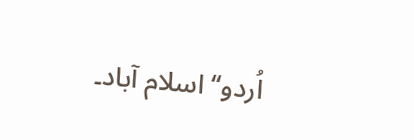اُردو‘‘ اسلام آباد۔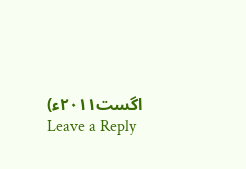اگست۲۰۱۱ء)
Leave a Reply